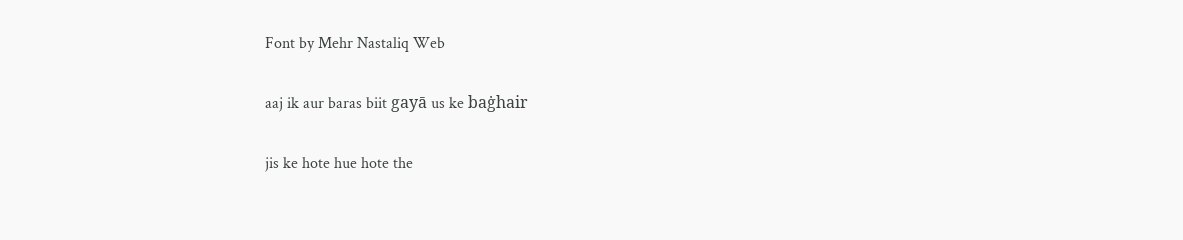Font by Mehr Nastaliq Web

aaj ik aur baras biit gayā us ke baġhair

jis ke hote hue hote the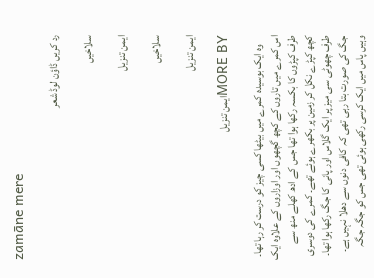zamāne mere

رد کریں ڈاؤن لوڈ شعر

سلاخیں

ایمن تنزیل

سلاخیں

ایمن تنزیل

MORE BYایمن تنزیل

    وہ ایک بوسیدہ کمرے میں بیٹھا کسی چیز کو درست کر رہا تھا۔ اس کمرے میں تاروں کے کچھ گچھوں اور اوزاروں کے علاوہ ایک طرف کپڑوں کا بکسہ رکھا ہوا تھا جس کے ادھ کھلے منھ سے کچھ کپڑے نکل کر زمین پر بکھرے ہوئے تھے۔ کمرے کی دوسری طرف چھوٹی سی میز پر ایک گلاس اور پانی کا جگ رکھا ہوا تھا۔ جگ کی صورت بتا رہی تھی کہ کافی دنوں سے دھلا نہیں ہے۔ وہیں پاس میں ایک کرسی رکھی ہوئی تھی جس کو جگہ جگہ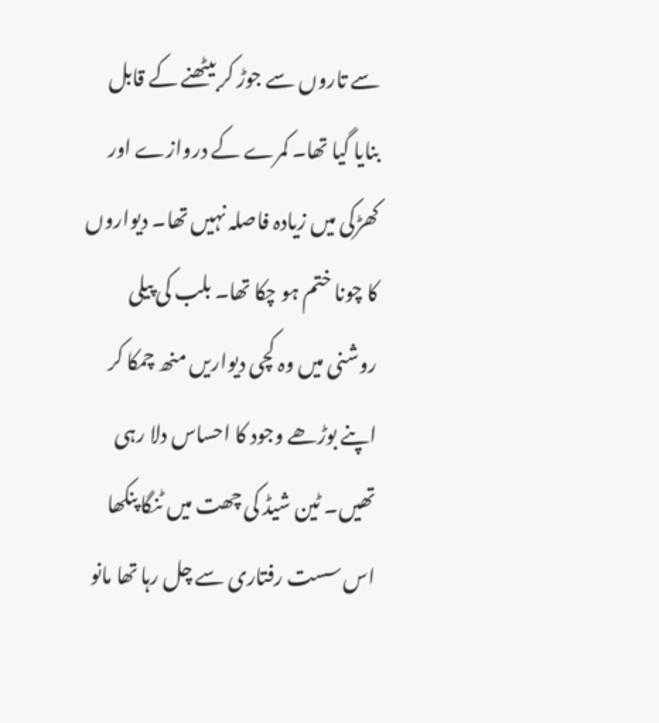سے تاروں سے جوڑ کر بیٹھنے کے قابل بنایا گیا تھا۔ کمرے کے دروازے اور کھڑکی میں زیادہ فاصلہ نہیں تھا۔ دیواروں کا چونا ختم ہو چکا تھا۔ بلب کی پیلی روشنی میں وہ کچی دیواریں منھ چمکا کر اپنے بوڑھے وجود کا احساس دلا رہی تھیں۔ ٹین شیڈ کی چھت میں ٹنگا پنکھا اس سست رفتاری سے چل رہا تھا مانو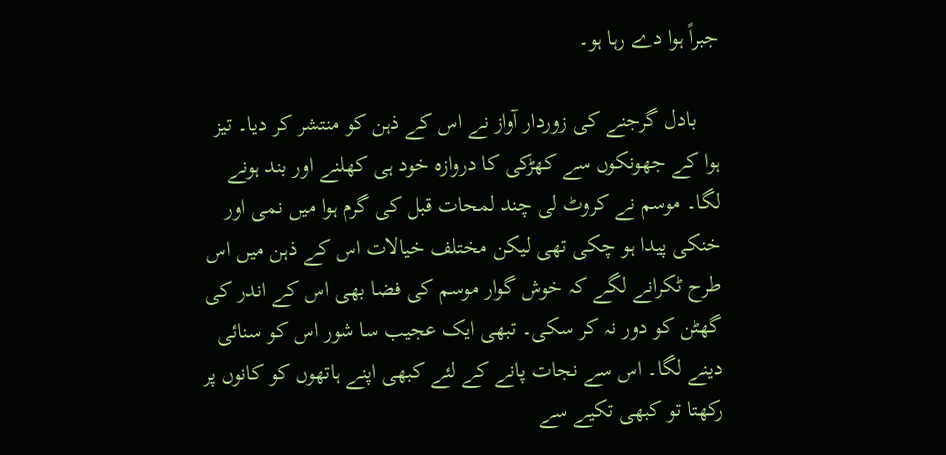جبراً ہوا دے رہا ہو۔

    بادل گرجنے کی زوردار آواز نے اس کے ذہن کو منتشر کر دیا۔ تیز ہوا کے جھونکوں سے کھڑکی کا دروازہ خود ہی کھلنے اور بند ہونے لگا۔ موسم نے کروٹ لی چند لمحات قبل کی گرم ہوا میں نمی اور خنکی پیدا ہو چکی تھی لیکن مختلف خیالات اس کے ذہن میں اس طرح ٹکرانے لگے کہ خوش گوار موسم کی فضا بھی اس کے اندر کی گھٹن کو دور نہ کر سکی۔ تبھی ایک عجیب سا شور اس کو سنائی دینے لگا۔ اس سے نجات پانے کے لئے کبھی اپنے ہاتھوں کو کانوں پر رکھتا تو کبھی تکیے سے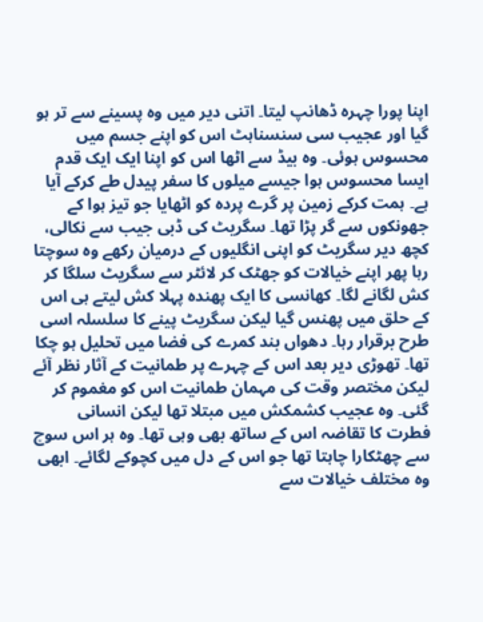اپنا پورا چہرہ ڈھانپ لیتا۔ اتنی دیر میں وہ پسینے سے تر ہو گیا اور عجیب سی سنسناہٹ اس کو اپنے جسم میں محسوس ہوئی۔ وہ بیڈ سے اٹھا اس کو اپنا ایک ایک قدم ایسا محسوس ہوا جیسے میلوں کا سفر پیدل طے کرکے آیا ہے۔ ہمت کرکے زمین پر گرے پردہ کو اٹھایا جو تیز ہوا کے جھونکوں سے گر پڑا تھا۔ سگریٹ کی ڈبی جیب سے نکالی، کچھ دیر سگریٹ کو اپنی انگلیوں کے درمیان رکھے وہ سوچتا رہا پھر اپنے خیالات کو جھٹک کر لائٹر سے سگریٹ سلگا کر کش لگانے لگا۔ کھانسی کا ایک پھندہ پہلا کش لیتے ہی اس کے حلق میں پھنس گیا لیکن سگریٹ پینے کا سلسلہ اسی طرح برقرار رہا۔ دھواں بند کمرے کی فضا میں تحلیل ہو چکا تھا۔ تھوڑی دیر بعد اس کے چہرے پر طمانیت کے آثار نظر آئے لیکن مختصر وقت کی مہمان طمانیت اس کو مغموم کر گئی۔ وہ عجیب کشمکش میں مبتلا تھا لیکن انسانی فطرت کا تقاضہ اس کے ساتھ بھی وہی تھا۔ وہ ہر اس سوچ سے چھٹکارا چاہتا تھا جو اس کے دل میں کچوکے لگائے۔ ابھی وہ مختلف خیالات سے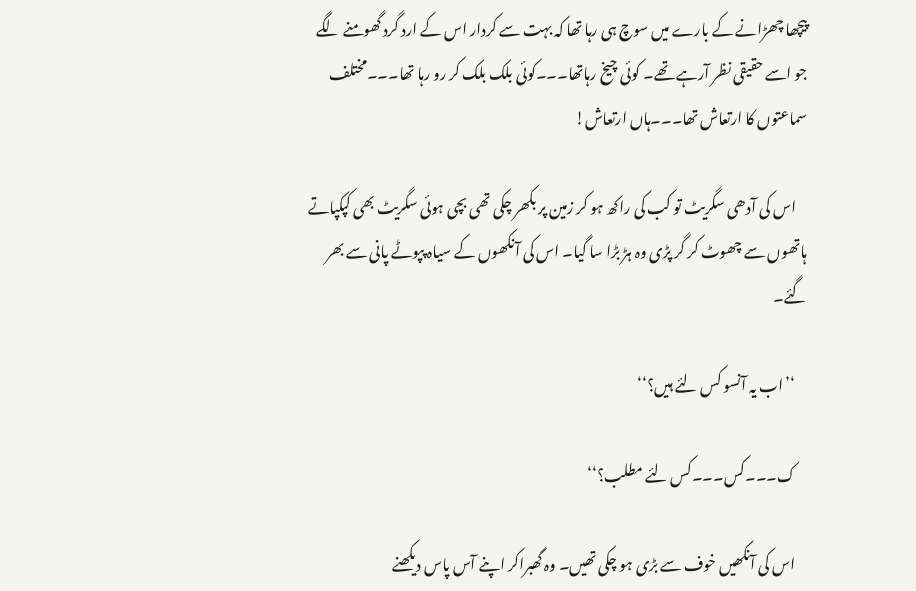پیچھا چھڑانے کے بارے میں سوچ ہی رہا تھا کہ بہت سے کردار اس کے ارد گرد گھومنے لگے جو اسے حقیقی نظر آرہے تھے۔ کوئی چیخ رہاتھا۔۔۔کوئی بلک بلک کر رو رہا تھا۔۔۔مختلف سماعتوں کا ارتعاش تھا۔۔۔ہاں ارتعاش!

    اس کی آدھی سگریٹ تو کب کی راکھ ہو کر زمین پر بکھر چکی تھی بچی ہوئی سگریٹ بھی کپکپاتے ہاتھوں سے چھوٹ کر گر پڑی وہ ہڑ بڑا سا گیا۔ اس کی آنکھوں کے سیاہ پپوٹے پانی سے بھر گئے۔

    ‘’اب یہ آنسو کس لئے ہیں؟‘‘

    ک۔۔۔کس۔۔۔کس لئے مطلب؟‘‘

    اس کی آنکھیں خوف سے بڑی ہو چکی تھیں۔ وہ گھبراکر اپنے آس پاس دیکھنے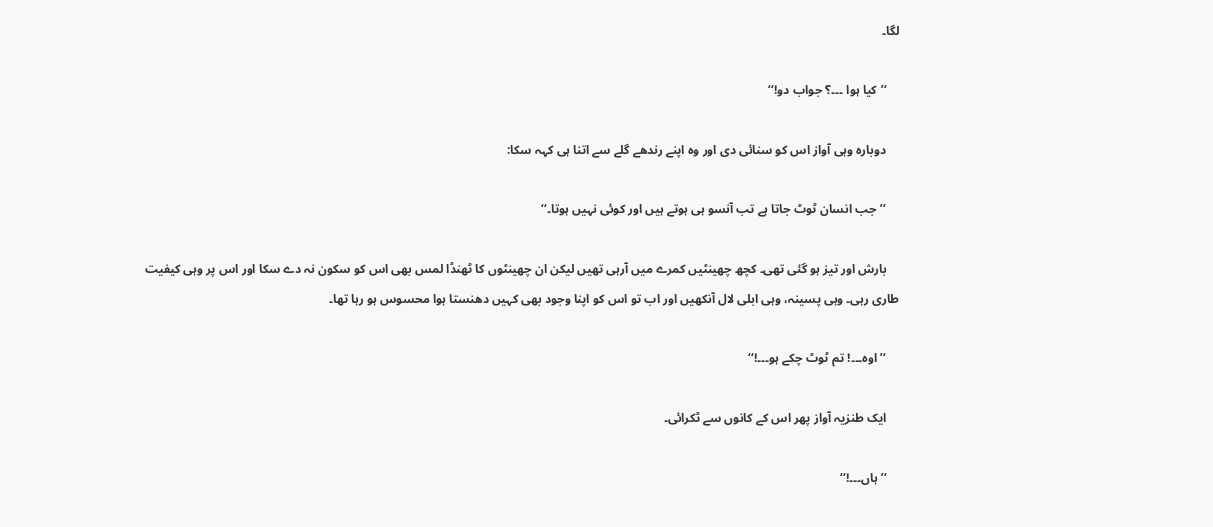لگا۔

    ‘’کیا ہوا ۔۔۔؟ جواب دو!‘‘

    دوبارہ وہی آواز اس کو سنائی دی اور وہ اپنے رندھے گلے سے اتنا ہی کہہ سکا:

    ‘’جب انسان ٹوٹ جاتا ہے تب آنسو ہی ہوتے ہیں اور کوئی نہیں ہوتا۔‘‘

    بارش اور تیز ہو گئی تھی۔ کچھ چھینٹیں کمرے میں آرہی تھیں لیکن ان چھینٹوں کا ٹھنڈا لمس بھی اس کو سکون نہ دے سکا اور اس پر وہی کیفیت طاری رہی۔ وہی پسینہ، وہی ابلی لال آنکھیں اور اب تو اس کو اپنا وجود بھی کہیں دھنستا ہوا محسوس ہو رہا تھا۔

    ‘’اوہ۔۔۔! تم ٹوٹ چکے ہو۔۔۔!‘‘

    ایک طنزیہ آواز پھر اس کے کانوں سے ٹکرائی۔

    ‘’ہاں۔۔۔!‘‘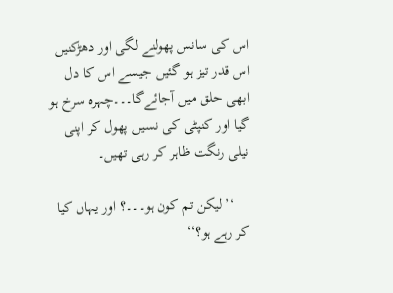اس کی سانس پھولنے لگی اور دھڑکنیں اس قدر تیز ہو گئیں جیسے اس کا دل ابھی حلق میں آجائےگا۔۔۔چہرہ سرخ ہو گیا اور کنپٹی کی نسیں پھول کر اپنی نیلی رنگت ظاہر کر رہی تھیں۔

    ‘’لیکن تم کون ہو۔۔۔؟ اور یہاں کیا کر رہے ہو؟‘‘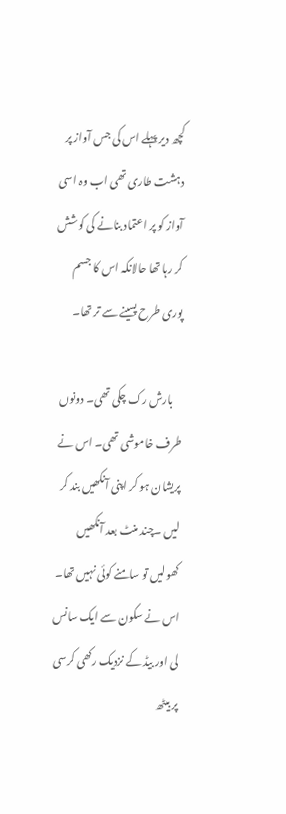کچھ دیر پہلے اس کی جس آواز پر دہشت طاری تھی اب وہ اسی آواز کو پر اعتماد بنانے کی کوشش کر رہا تھا حالانکہ اس کا جسم پوری طرح پسینے سے تر تھا۔

    بارش رک چکی تھی۔ دونوں طرف خاموشی تھی۔ اس نے پریشان ہو کر اپنی آنکھیں بند کر لیں ۔چند منٹ بعد آنکھیں کھولیں تو سامنے کوئی نہیں تھا۔ اس نے سکون سے ایک سانس لی اور بیڈ کے نزدیک رکھی کرسی پر بیٹھ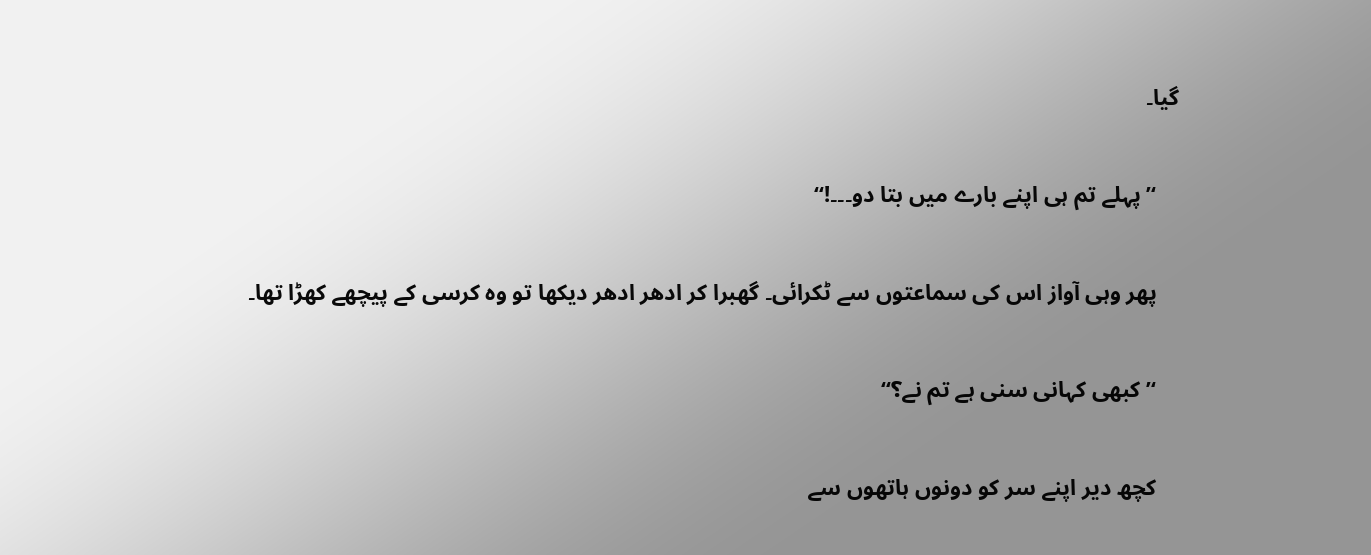گیا۔

    ‘’پہلے تم ہی اپنے بارے میں بتا دو۔۔۔!‘‘

    پھر وہی آواز اس کی سماعتوں سے ٹکرائی۔ گھبرا کر ادھر ادھر دیکھا تو وہ کرسی کے پیچھے کھڑا تھا۔

    ‘’کبھی کہانی سنی ہے تم نے؟‘‘

    کچھ دیر اپنے سر کو دونوں ہاتھوں سے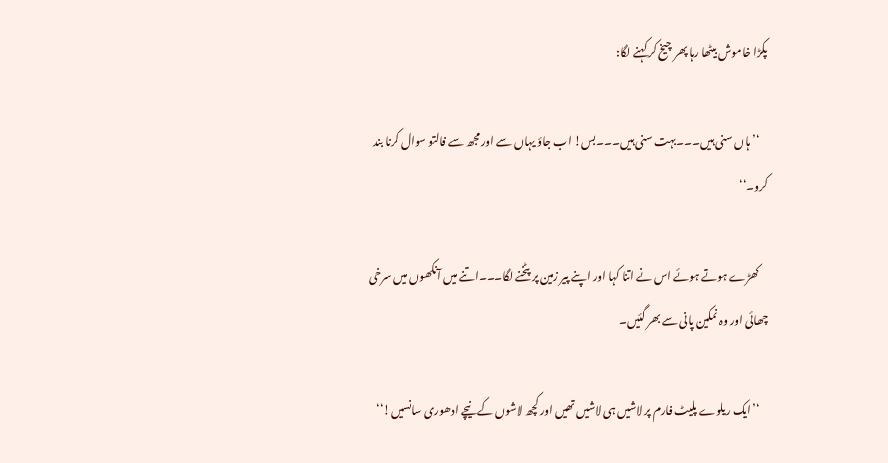پکڑا خاموش بیٹھا رہا پھر چیخ کر کہنے لگا:

    ‘’ہاں سنی ہیں۔۔۔بہت سنی ہیں۔۔۔بس! اب جاؤ یہاں سے اور مجھ سے فالتو سوال کرنا بند کرو۔‘‘

    کھڑے ہوتے ہوئے اس نے اتنا کہا اور اپنے پیر زمین پر پٹخنے لگا۔۔۔اتنے میں آنکھوں میں سرخی چھائی اور وہ نمکین پانی سے بھر گئیں۔

    ‘’ایک ریلوے پلیٹ فارم پر لاشیں ہی لاشیں تھیں اور کچھ لاشوں کے نیچے ادھوری سانسیں!‘‘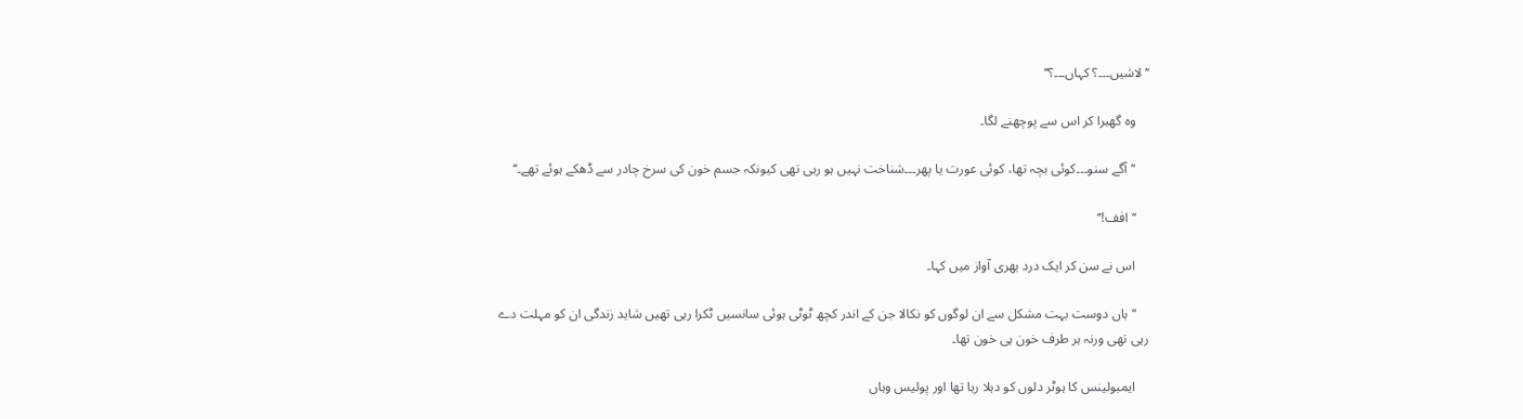‘’لاشیں۔۔۔؟ کہاں۔۔۔؟‘‘

    وہ گھبرا کر اس سے پوچھنے لگا۔

    ‘’آگے سنو۔۔۔کوئی بچہ تھا، کوئی عورت یا پھر۔۔۔شناخت نہیں ہو رہی تھی کیونکہ جسم خون کی سرخ چادر سے ڈھکے ہوئے تھے۔‘‘

    ‘’افف!‘‘

    اس نے سن کر ایک درد بھری آواز میں کہا۔

    ‘’ہاں دوست بہت مشکل سے ان لوگوں کو نکالا جن کے اندر کچھ ٹوٹی ہوئی سانسیں ٹکرا رہی تھیں شاید زندگی ان کو مہلت دے رہی تھی ورنہ ہر طرف خون ہی خون تھا۔

    ایمبولینس کا ہوٹر دلوں کو دہلا رہا تھا اور پولیس وہاں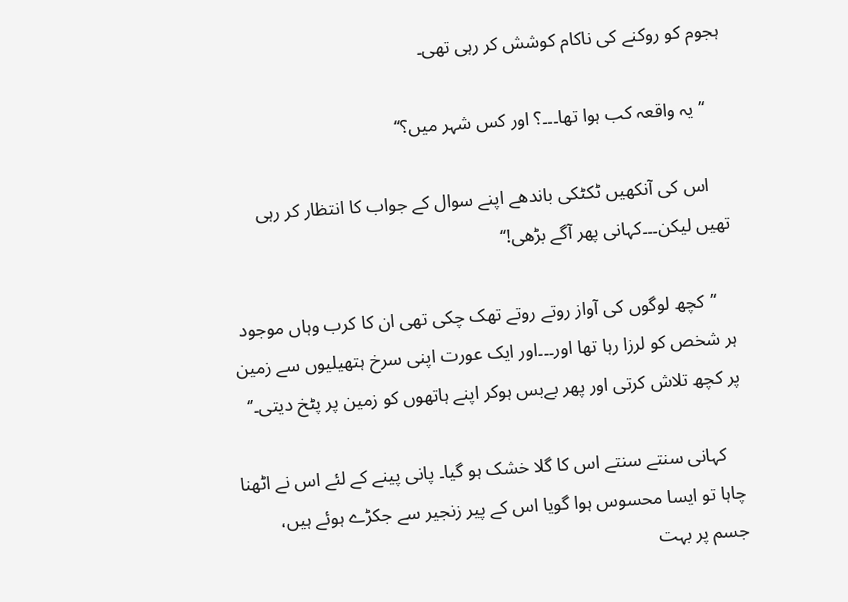ہجوم کو روکنے کی ناکام کوشش کر رہی تھی۔

    ‘’یہ واقعہ کب ہوا تھا۔۔۔؟ اور کس شہر میں؟‘‘

    اس کی آنکھیں ٹکٹکی باندھے اپنے سوال کے جواب کا انتظار کر رہی تھیں لیکن۔۔۔کہانی پھر آگے بڑھی!‘‘

    ‘’کچھ لوگوں کی آواز روتے روتے تھک چکی تھی ان کا کرب وہاں موجود ہر شخص کو لرزا رہا تھا اور۔۔۔اور ایک عورت اپنی سرخ ہتھیلیوں سے زمین پر کچھ تلاش کرتی اور پھر بےبس ہوکر اپنے ہاتھوں کو زمین پر پٹخ دیتی۔’‘

    کہانی سنتے سنتے اس کا گلا خشک ہو گیا۔ پانی پینے کے لئے اس نے اٹھنا چاہا تو ایسا محسوس ہوا گویا اس کے پیر زنجیر سے جکڑے ہوئے ہیں، جسم پر بہت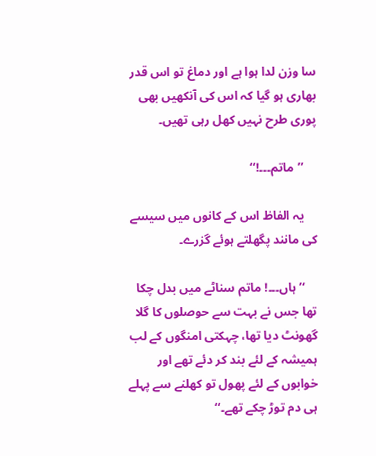سا وزن لدا ہوا ہے اور دماغ تو اس قدر بھاری ہو گیا کہ اس کی آنکھیں بھی پوری طرح نہیں کھل رہی تھیں۔

    ’’ماتم۔۔۔!‘‘

    یہ الفاظ اس کے کانوں میں سیسے کی مانند پگھلتے ہوئے گزرے۔

    ‘’ہاں۔۔۔! ماتم سناٹے میں بدل چکا تھا جس نے بہت سے حوصلوں کا گلا گھونٹ دیا تھا، چہکتی امنگوں کے لب ہمیشہ کے لئے بند کر دئے تھے اور خوابوں کے لئے پھول تو کھلنے سے پہلے ہی دم توڑ چکے تھے۔‘‘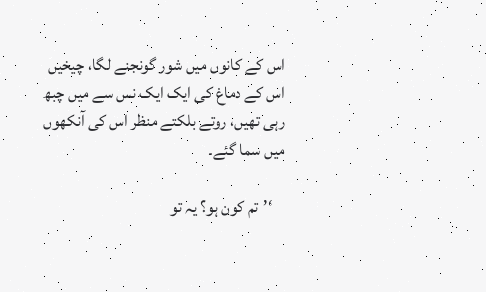اس کے کانوں میں شور گونجنے لگا، چیخیں اس کے دماغ کی ایک ایک نس سے میں چبھ رہی تھیں، روتے بلکتے منظر اس کی آنکھوں میں سما گئے۔

    ‘’تم کون ہو؟ یہ تو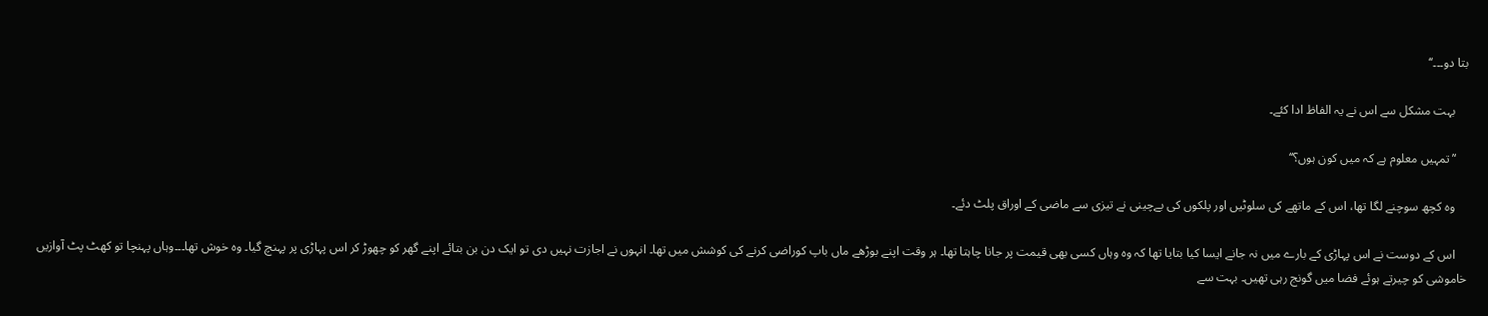بتا دو۔۔۔‘‘

    بہت مشکل سے اس نے یہ الفاظ ادا کئے۔

    ‘’تمہیں معلوم ہے کہ میں کون ہوں؟‘‘

    وہ کچھ سوچنے لگا تھا، اس کے ماتھے کی سلوٹیں اور پلکوں کی بےچینی نے تیزی سے ماضی کے اوراق پلٹ دئے۔

    اس کے دوست نے اس پہاڑی کے بارے میں نہ جانے ایسا کیا بتایا تھا کہ وہ وہاں کسی بھی قیمت پر جانا چاہتا تھا۔ ہر وقت اپنے بوڑھے ماں باپ کوراضی کرنے کی کوشش میں تھا۔ انہوں نے اجازت نہیں دی تو ایک دن بن بتائے اپنے گھر کو چھوڑ کر اس پہاڑی پر پہنچ گیا۔ وہ خوش تھا۔۔۔وہاں پہنچا تو کھٹ پٹ آوازیں خاموشی کو چیرتے ہوئے فضا میں گونج رہی تھیں۔ بہت سے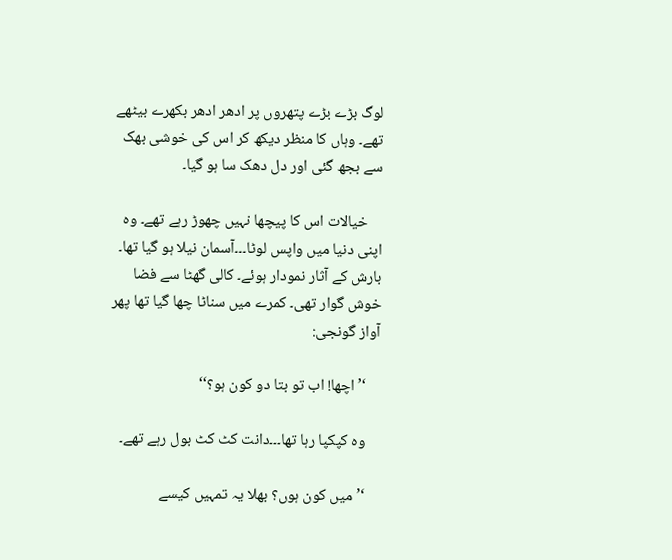لوگ بڑے بڑے پتھروں پر ادھر ادھر بکھرے بیٹھے تھے۔ وہاں کا منظر دیکھ کر اس کی خوشی بھک سے بجھ گئی اور دل دھک سا ہو گیا۔

    خیالات اس کا پیچھا نہیں چھوڑ رہے تھے۔ وہ اپنی دنیا میں واپس لوٹا۔۔۔آسمان نیلا ہو گیا تھا۔ بارش کے آثار نمودار ہوئے۔ کالی گھٹا سے فضا خوش گوار تھی۔ کمرے میں سناٹا چھا گیا تھا پھر آواز گونجی:

    ‘’اچھا! اب تو بتا دو کون ہو؟‘‘

    وہ کپکپا رہا تھا۔۔۔دانت کٹ کٹ بول رہے تھے۔

    ‘’میں کون ہوں؟ بھلا یہ تمہیں کیسے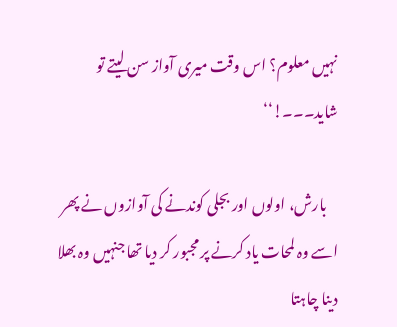نہیں معلوم؟ اس وقت میری آواز سن لیتے تو شاید۔۔۔!‘‘

    بارش، اولوں اور بجلی کوندنے کی آوازوں نے پھر اسے وہ لمحات یاد کرنے پر مجبور کر دیا تھا جنہیں وہ بھلا دینا چاہتا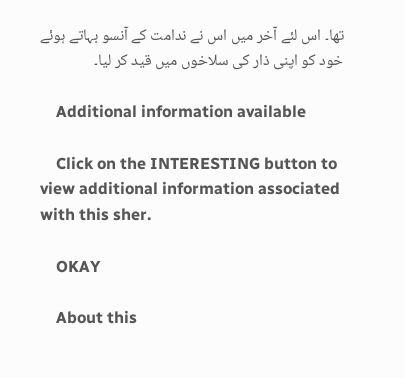تھا۔ اس لئے آخر میں اس نے ندامت کے آنسو بہاتے ہوئے خود کو اپنی ذار کی سلاخوں میں قید کر لیا۔

    Additional information available

    Click on the INTERESTING button to view additional information associated with this sher.

    OKAY

    About this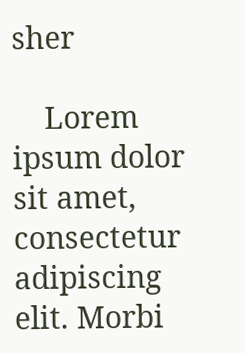sher

    Lorem ipsum dolor sit amet, consectetur adipiscing elit. Morbi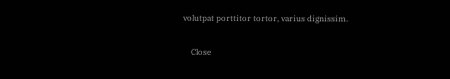volutpat porttitor tortor, varius dignissim.

    Close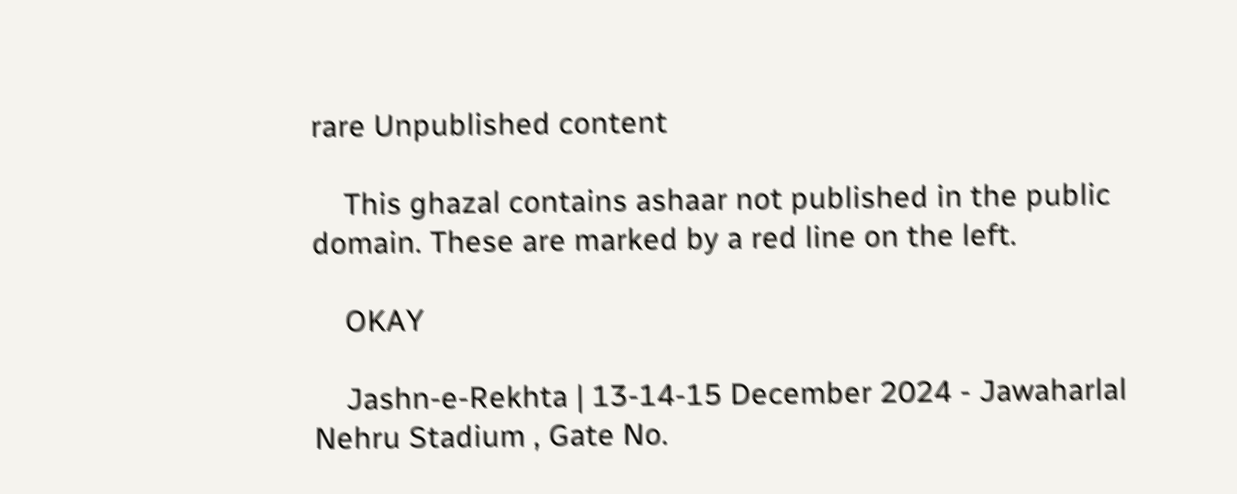rare Unpublished content

    This ghazal contains ashaar not published in the public domain. These are marked by a red line on the left.

    OKAY

    Jashn-e-Rekhta | 13-14-15 December 2024 - Jawaharlal Nehru Stadium , Gate No.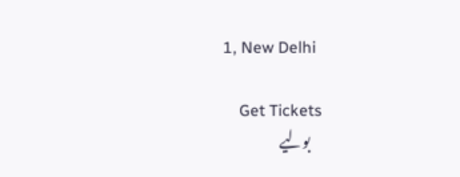1, New Delhi

    Get Tickets
    بولیے